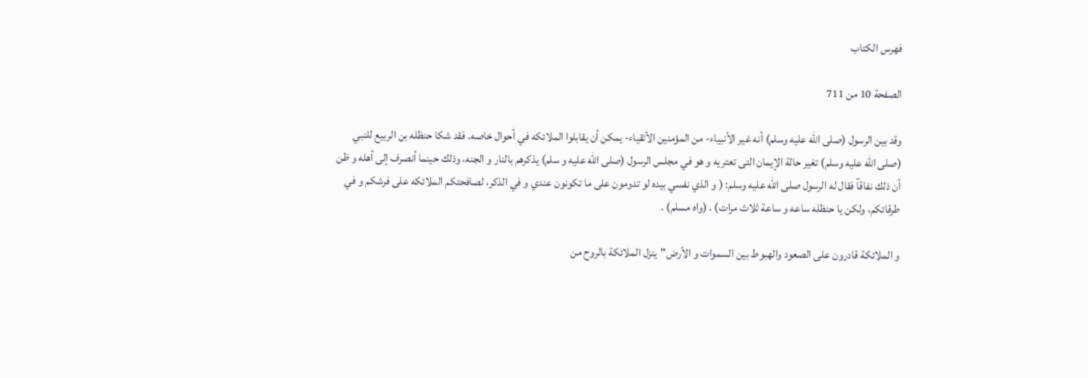فهرس الكتاب

الصفحة 10 من 711

وقد بين الرسول (صلى الله عليه وسلم) أنه غير الأنبياء- من المؤمنين الأتقياء- يمكن أن يقابلوا الملائكه في أحوال خاصه. فقد شكا حنظله بن الربيع للنبي (صلى الله عليه وسلم) تغير حالة الإيمان التى تعتريه و هو في مجلس الرسول (صلى الله عليه و سلم) يذكرهم بالنار و الجنه، وذلك حينما أنصرف إلى أهله و ظن أن ذلك نفاقآ فقال له الرسول صلى الله عليه وسلم: ( و الذي نفسي بيده لو تدومون على ما تكونون عندي و في الذكر، لصافحتكم الملائكه على فرشكم و في طرقاتكم، ولكن يا حنظله ساعه و ساعة ثلاث مرات) . (واه مسلم) .

و الملائكة قادرون على الصعود والهبوط بين السموات و الأرض"ينزل الملائكة بالروح من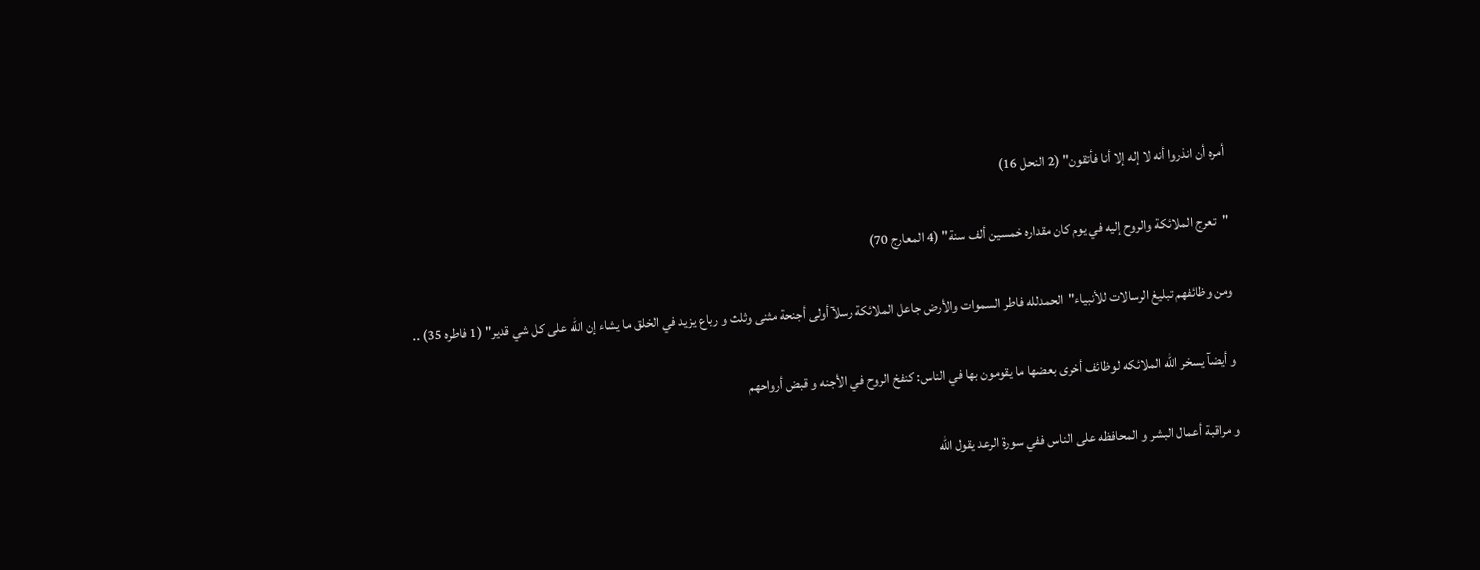أمره أن انذروا أنه لا إله إلا أنا فأتقون" (2 النحل 16)

"تعرج الملائكة والروح إليه في يوم كان مقداره خمسين ألف سنة" (4 المعارج 70)

ومن وظائفهم تبليغ الرسالات للأنبياء"الحمدلله فاطر السموات والأرض جاعل الملائكة رسلآ أولى أجنحة مثنى وثلث و رباع يزيد في الخلق ما يشاء إن الله على كل شي قدير" (1 فاطره 35) ..

و أيضآ يسخر الله الملائكه لوظائف أخرى بعضها ما يقومون بها في الناس: كنفخ الروح في الأجنه و قبض أرواحهم

و مراقبة أعمال البشر و المحافظه على الناس ففي سورة الرعد يقول الله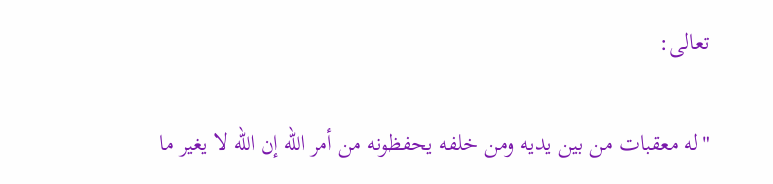تعالى:

"له معقبات من بين يديه ومن خلفه يحفظونه من أمر الله إن الله لا يغير ما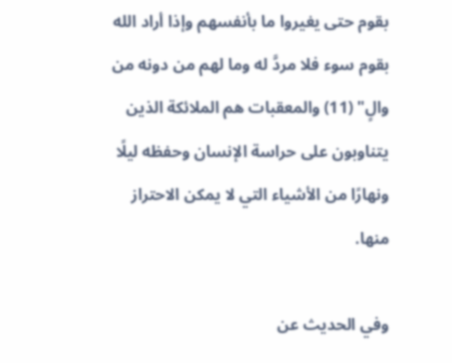بقوم حتى يغيروا ما بأنفسهم وإذا أراد الله بقوم سوء فلا مردَّ له وما لهم من دونه من والٍ" (11) والمعقبات هم الملائكة الذين يتناوبون على حراسة الإنسان وحفظه ليلًا ونهارًا من الأشياء التي لا يمكن الاحتراز منها.

وفي الحديث عن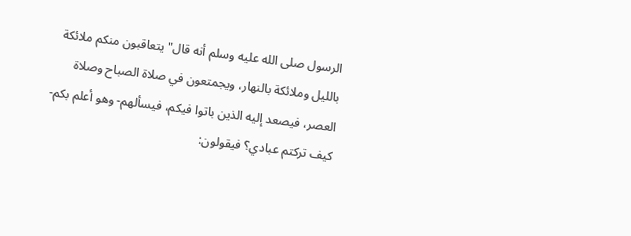الرسول صلى الله عليه وسلم أنه قال"يتعاقبون منكم ملائكة بالليل وملائكة بالنهار، ويجمتعون في صلاة الصباح وصلاة العصر، فيصعد إليه الذين باتوا فيكم، فيسألهم- وهو أعلم بكم- كيف تركتم عبادي؟ فيقولون: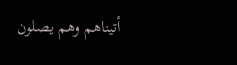أتيناهم وهم يصلون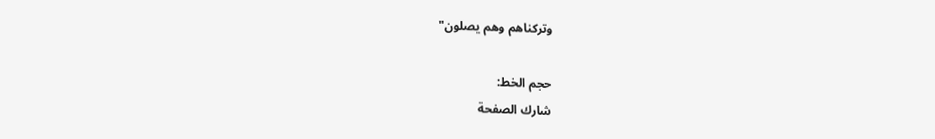وتركناهم وهم يصلون"

حجم الخط:
شارك الصفحة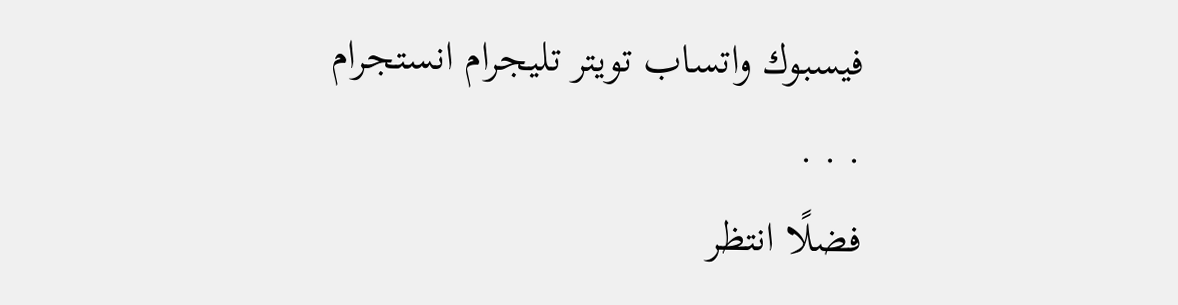فيسبوك واتساب تويتر تليجرام انستجرام
. . .
فضلًا انتظر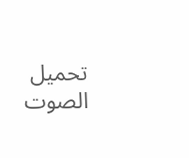تحميل الصوت